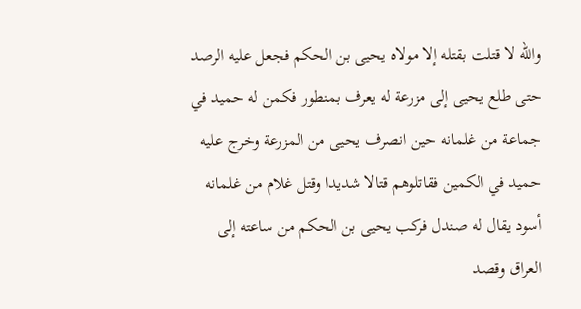والله لا قتلت بقتله إلا مولاه يحيى بن الحكم فجعل عليه الرصد حتى طلع يحيى إلى مزرعة له يعرف بمنطور فكمن له حميد في جماعة من غلمانه حين انصرف يحيى من المزرعة وخرج عليه حميد في الكمين فقاتلوهم قتالا شديدا وقتل غلام من غلمانه أسود يقال له صندل فركب يحيى بن الحكم من ساعته إلى العراق وقصد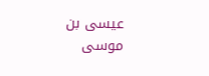عيسى بن موسى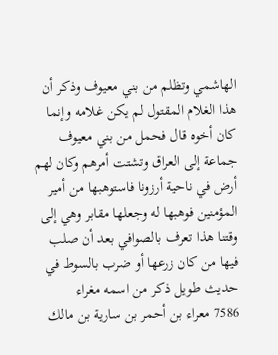الهاشمي وتظلم من بني معيوف وذكر أن هذا الغلام المقتول لم يكن غلامه وإنما كان أخوه قال فحمل من بني معيوف جماعة إلى العراق وتشتت أمرهم وكان لهم أرض في ناحية أرزونا فاستوهبها من أمير المؤمنين فوهبها له وجعلها مقابر وهي إلى وقتنا هذا تعرف بالصوافي بعد أن صلب فيها من كان زرعها أو ضرب بالسوط في حديث طويل ذكر من اسمه مغراء
7586 معراء بن أحمر بن سارية بن مالك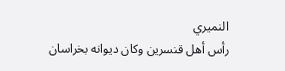النميري
رأس أهل قنسرين وكان ديوانه بخراسان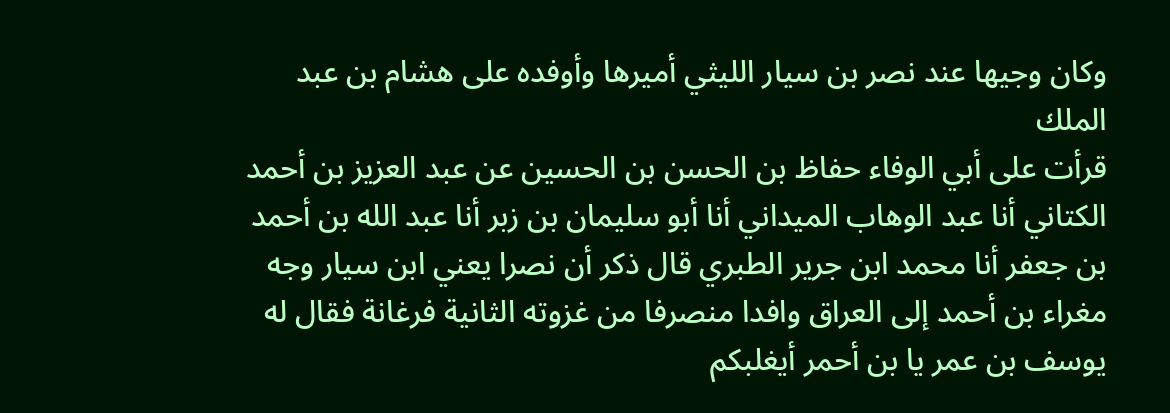وكان وجيها عند نصر بن سيار الليثي أميرها وأوفده على هشام بن عبد الملك
قرأت على أبي الوفاء حفاظ بن الحسن بن الحسين عن عبد العزيز بن أحمد الكتاني أنا عبد الوهاب الميداني أنا أبو سليمان بن زبر أنا عبد الله بن أحمد بن جعفر أنا محمد ابن جرير الطبري قال ذكر أن نصرا يعني ابن سيار وجه مغراء بن أحمد إلى العراق وافدا منصرفا من غزوته الثانية فرغانة فقال له يوسف بن عمر يا بن أحمر أيغلبكم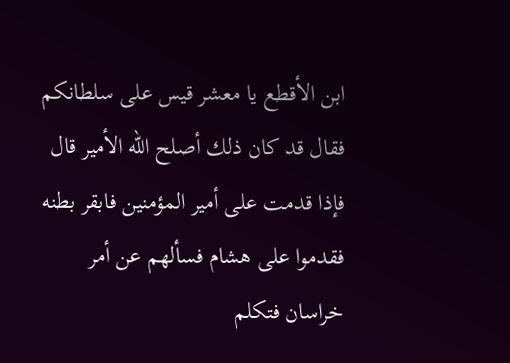ابن الأقطع يا معشر قيس على سلطانكم فقال قد كان ذلك أصلح الله الأمير قال فإذا قدمت على أمير المؤمنين فابقر بطنه فقدموا على هشام فسألهم عن أمر خراسان فتكلم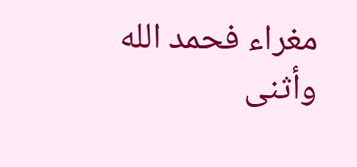مغراء فحمد الله وأثنى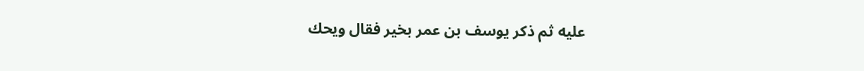عليه ثم ذكر يوسف بن عمر بخير فقال ويحك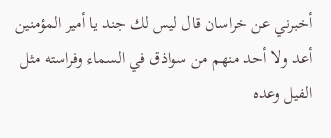أخبرني عن خراسان قال ليس لك جند يا أمير المؤمنين أعد ولا أحد منهم من سواذق في السماء وفراسته مثل الفيل وعده